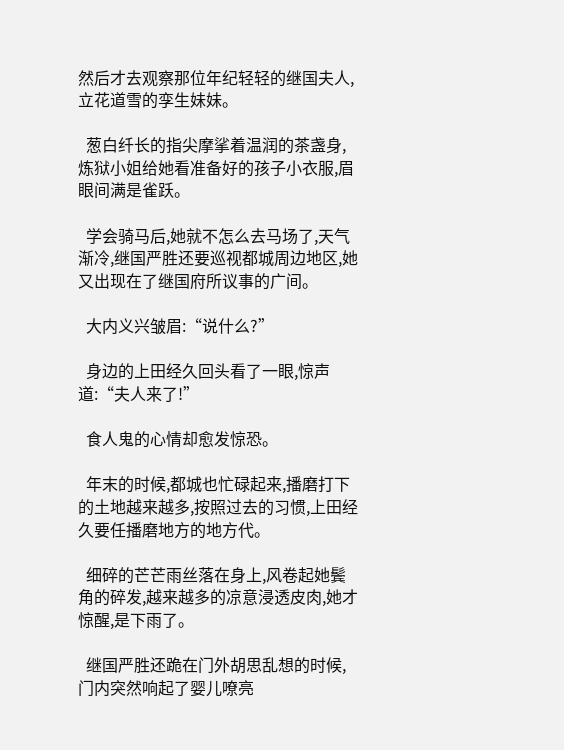然后才去观察那位年纪轻轻的继国夫人,立花道雪的孪生妹妹。

  葱白纤长的指尖摩挲着温润的茶盏身,炼狱小姐给她看准备好的孩子小衣服,眉眼间满是雀跃。

  学会骑马后,她就不怎么去马场了,天气渐冷,继国严胜还要巡视都城周边地区,她又出现在了继国府所议事的广间。

  大内义兴皱眉:“说什么?”

  身边的上田经久回头看了一眼,惊声道:“夫人来了!”

  食人鬼的心情却愈发惊恐。

  年末的时候,都城也忙碌起来,播磨打下的土地越来越多,按照过去的习惯,上田经久要任播磨地方的地方代。

  细碎的芒芒雨丝落在身上,风卷起她鬓角的碎发,越来越多的凉意浸透皮肉,她才惊醒,是下雨了。

  继国严胜还跪在门外胡思乱想的时候,门内突然响起了婴儿嘹亮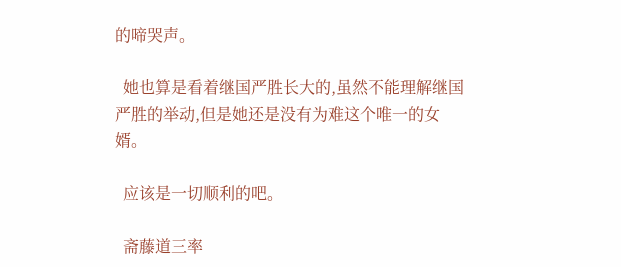的啼哭声。

  她也算是看着继国严胜长大的,虽然不能理解继国严胜的举动,但是她还是没有为难这个唯一的女婿。

  应该是一切顺利的吧。

  斋藤道三率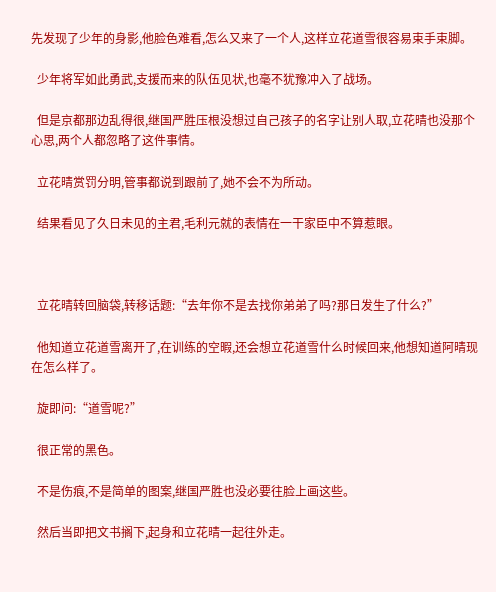先发现了少年的身影,他脸色难看,怎么又来了一个人,这样立花道雪很容易束手束脚。

  少年将军如此勇武,支援而来的队伍见状,也毫不犹豫冲入了战场。

  但是京都那边乱得很,继国严胜压根没想过自己孩子的名字让别人取,立花晴也没那个心思,两个人都忽略了这件事情。

  立花晴赏罚分明,管事都说到跟前了,她不会不为所动。

  结果看见了久日未见的主君,毛利元就的表情在一干家臣中不算惹眼。



  立花晴转回脑袋,转移话题:“去年你不是去找你弟弟了吗?那日发生了什么?”

  他知道立花道雪离开了,在训练的空暇,还会想立花道雪什么时候回来,他想知道阿晴现在怎么样了。

  旋即问:“道雪呢?”

  很正常的黑色。

  不是伤痕,不是简单的图案,继国严胜也没必要往脸上画这些。

  然后当即把文书搁下,起身和立花晴一起往外走。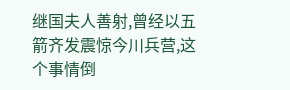继国夫人善射,曾经以五箭齐发震惊今川兵营,这个事情倒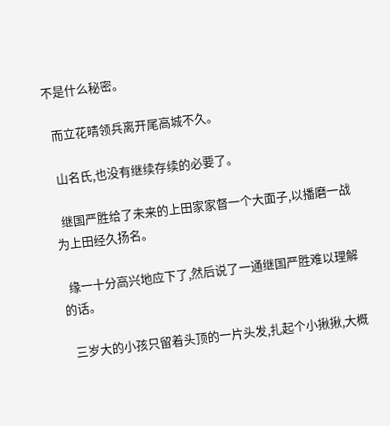不是什么秘密。

  而立花晴领兵离开尾高城不久。

  山名氏,也没有继续存续的必要了。

  继国严胜给了未来的上田家家督一个大面子,以播磨一战为上田经久扬名。

  缘一十分高兴地应下了,然后说了一通继国严胜难以理解的话。

  三岁大的小孩只留着头顶的一片头发,扎起个小揪揪,大概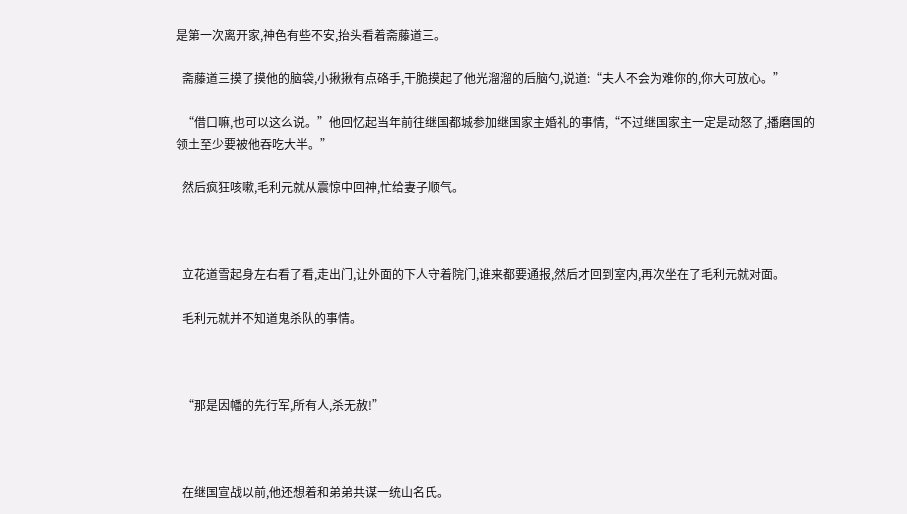是第一次离开家,神色有些不安,抬头看着斋藤道三。

  斋藤道三摸了摸他的脑袋,小揪揪有点硌手,干脆摸起了他光溜溜的后脑勺,说道:“夫人不会为难你的,你大可放心。”

  “借口嘛,也可以这么说。”他回忆起当年前往继国都城参加继国家主婚礼的事情,“不过继国家主一定是动怒了,播磨国的领土至少要被他吞吃大半。”

  然后疯狂咳嗽,毛利元就从震惊中回神,忙给妻子顺气。



  立花道雪起身左右看了看,走出门,让外面的下人守着院门,谁来都要通报,然后才回到室内,再次坐在了毛利元就对面。

  毛利元就并不知道鬼杀队的事情。



  “那是因幡的先行军,所有人,杀无赦!”



  在继国宣战以前,他还想着和弟弟共谋一统山名氏。